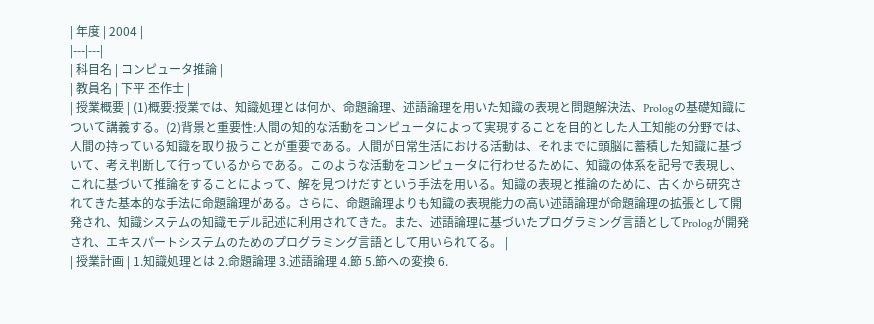| 年度 | 2004 |
|---|---|
| 科目名 | コンピュータ推論 |
| 教員名 | 下平 丕作士 |
| 授業概要 | (1)概要:授業では、知識処理とは何か、命題論理、述語論理を用いた知識の表現と問題解決法、Prologの基礎知識について講義する。(2)背景と重要性:人間の知的な活動をコンピュータによって実現することを目的とした人工知能の分野では、人間の持っている知識を取り扱うことが重要である。人間が日常生活における活動は、それまでに頭脳に蓄積した知識に基づいて、考え判断して行っているからである。このような活動をコンピュータに行わせるために、知識の体系を記号で表現し、これに基づいて推論をすることによって、解を見つけだすという手法を用いる。知識の表現と推論のために、古くから研究されてきた基本的な手法に命題論理がある。さらに、命題論理よりも知識の表現能力の高い述語論理が命題論理の拡張として開発され、知識システムの知識モデル記述に利用されてきた。また、述語論理に基づいたプログラミング言語としてPrologが開発され、エキスパートシステムのためのプログラミング言語として用いられてる。 |
| 授業計画 | 1.知識処理とは 2.命題論理 3.述語論理 4.節 5.節への変換 6.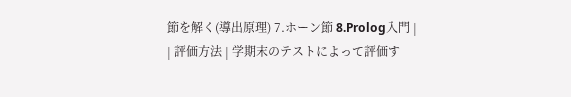節を解く(導出原理) 7.ホーン節 8.Prolog入門 |
| 評価方法 | 学期末のテストによって評価す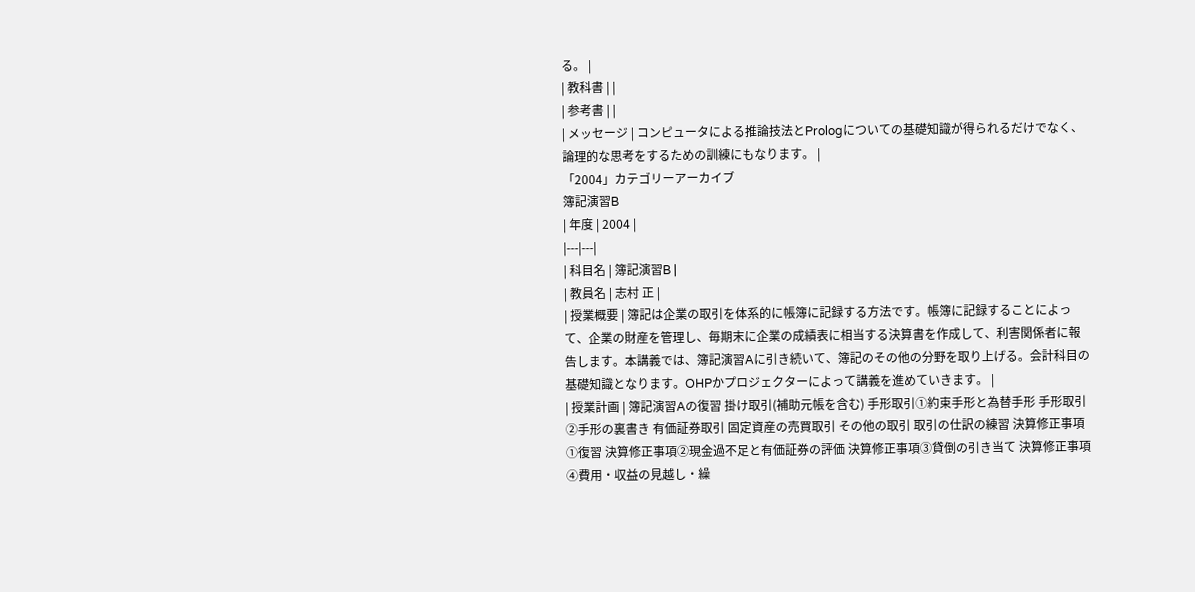る。 |
| 教科書 | |
| 参考書 | |
| メッセージ | コンピュータによる推論技法とPrologについての基礎知識が得られるだけでなく、論理的な思考をするための訓練にもなります。 |
「2004」カテゴリーアーカイブ
簿記演習B
| 年度 | 2004 |
|---|---|
| 科目名 | 簿記演習B |
| 教員名 | 志村 正 |
| 授業概要 | 簿記は企業の取引を体系的に帳簿に記録する方法です。帳簿に記録することによって、企業の財産を管理し、毎期末に企業の成績表に相当する決算書を作成して、利害関係者に報告します。本講義では、簿記演習Aに引き続いて、簿記のその他の分野を取り上げる。会計科目の基礎知識となります。OHPかプロジェクターによって講義を進めていきます。 |
| 授業計画 | 簿記演習Aの復習 掛け取引(補助元帳を含む) 手形取引①約束手形と為替手形 手形取引②手形の裏書き 有価証券取引 固定資産の売買取引 その他の取引 取引の仕訳の練習 決算修正事項①復習 決算修正事項②現金過不足と有価証券の評価 決算修正事項③貸倒の引き当て 決算修正事項④費用・収益の見越し・繰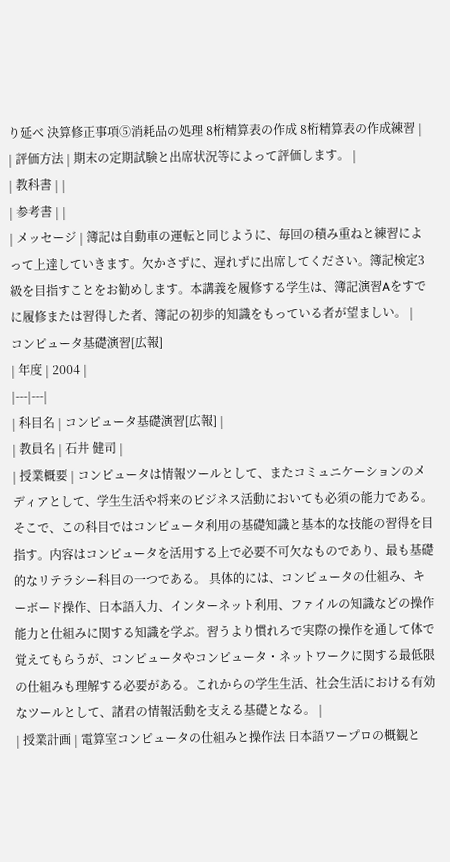り延べ 決算修正事項⑤消耗品の処理 8桁精算表の作成 8桁精算表の作成練習 |
| 評価方法 | 期末の定期試験と出席状況等によって評価します。 |
| 教科書 | |
| 参考書 | |
| メッセージ | 簿記は自動車の運転と同じように、毎回の積み重ねと練習によって上達していきます。欠かさずに、遅れずに出席してください。簿記検定3級を目指すことをお勧めします。本講義を履修する学生は、簿記演習Aをすでに履修または習得した者、簿記の初歩的知識をもっている者が望ましい。 |
コンピュータ基礎演習[広報]
| 年度 | 2004 |
|---|---|
| 科目名 | コンピュータ基礎演習[広報] |
| 教員名 | 石井 健司 |
| 授業概要 | コンピュータは情報ツールとして、またコミュニケーションのメディアとして、学生生活や将来のビジネス活動においても必須の能力である。そこで、この科目ではコンピュータ利用の基礎知識と基本的な技能の習得を目指す。内容はコンピュータを活用する上で必要不可欠なものであり、最も基礎的なリテラシー科目の一つである。 具体的には、コンピュータの仕組み、キーボード操作、日本語入力、インターネット利用、ファイルの知識などの操作能力と仕組みに関する知識を学ぶ。習うより慣れろで実際の操作を通して体で覚えてもらうが、コンピュータやコンピュータ・ネットワークに関する最低限の仕組みも理解する必要がある。これからの学生生活、社会生活における有効なツールとして、諸君の情報活動を支える基礎となる。 |
| 授業計画 | 電算室コンピュータの仕組みと操作法 日本語ワープロの概観と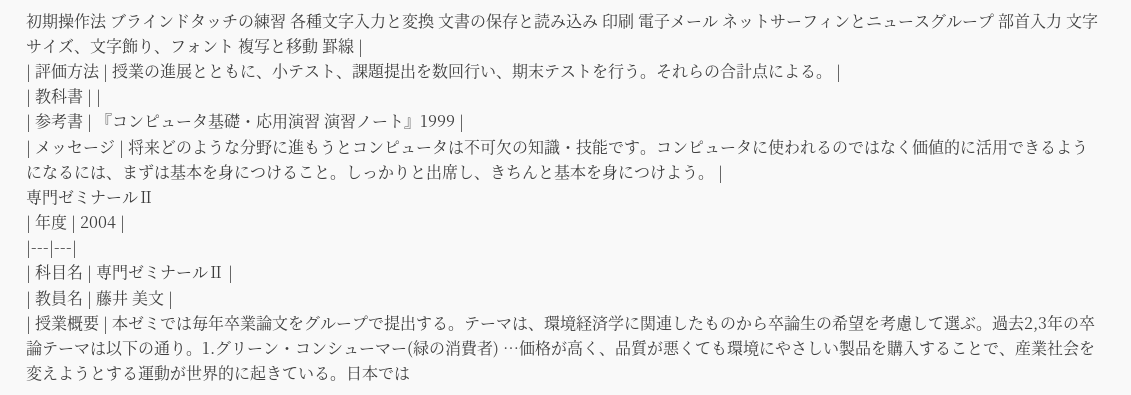初期操作法 ブラインドタッチの練習 各種文字入力と変換 文書の保存と読み込み 印刷 電子メール ネットサーフィンとニュースグループ 部首入力 文字サイズ、文字飾り、フォント 複写と移動 罫線 |
| 評価方法 | 授業の進展とともに、小テスト、課題提出を数回行い、期末テストを行う。それらの合計点による。 |
| 教科書 | |
| 参考書 | 『コンピュータ基礎・応用演習 演習ノート』1999 |
| メッセージ | 将来どのような分野に進もうとコンピュータは不可欠の知識・技能です。コンピュータに使われるのではなく価値的に活用できるようになるには、まずは基本を身につけること。しっかりと出席し、きちんと基本を身につけよう。 |
専門ゼミナールⅡ
| 年度 | 2004 |
|---|---|
| 科目名 | 専門ゼミナールⅡ |
| 教員名 | 藤井 美文 |
| 授業概要 | 本ゼミでは毎年卒業論文をグループで提出する。テーマは、環境経済学に関連したものから卒論生の希望を考慮して選ぶ。過去2,3年の卒論テーマは以下の通り。1.グリーン・コンシューマー(緑の消費者) …価格が高く、品質が悪くても環境にやさしい製品を購入することで、産業社会を変えようとする運動が世界的に起きている。日本では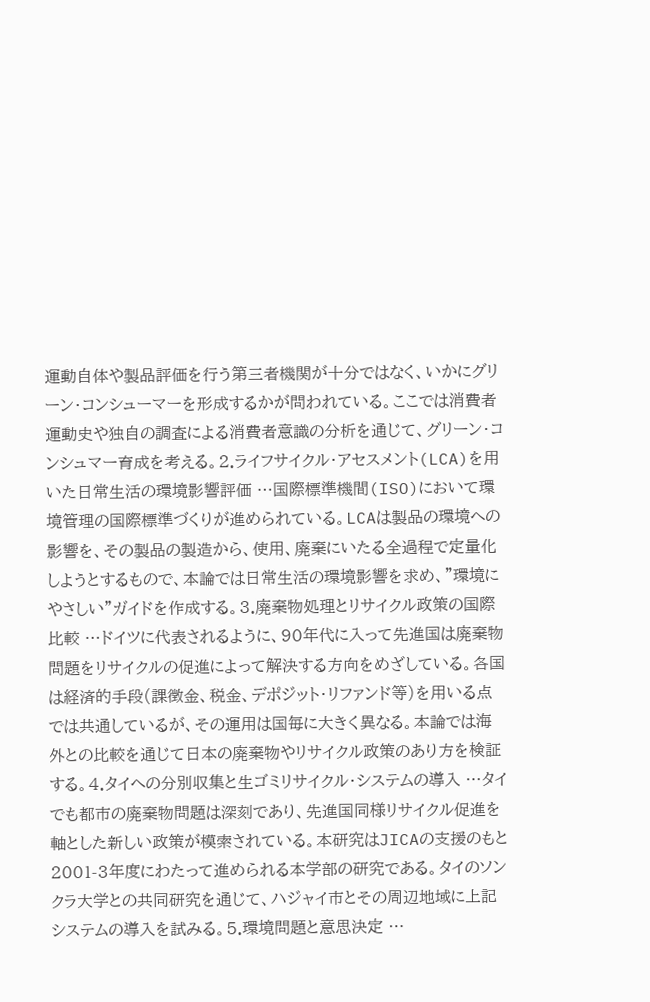運動自体や製品評価を行う第三者機関が十分ではなく、いかにグリーン・コンシューマーを形成するかが問われている。ここでは消費者運動史や独自の調査による消費者意識の分析を通じて、グリーン・コンシュマー育成を考える。2.ライフサイクル・アセスメント(LCA)を用いた日常生活の環境影響評価 …国際標準機間(ISO)において環境管理の国際標準づくりが進められている。LCAは製品の環境への影響を、その製品の製造から、使用、廃棄にいたる全過程で定量化しようとするもので、本論では日常生活の環境影響を求め、”環境にやさしい”ガイドを作成する。3.廃棄物処理とリサイクル政策の国際比較 …ドイツに代表されるように、90年代に入って先進国は廃棄物問題をリサイクルの促進によって解決する方向をめざしている。各国は経済的手段(課徴金、税金、デポジット・リファンド等)を用いる点では共通しているが、その運用は国毎に大きく異なる。本論では海外との比較を通じて日本の廃棄物やリサイクル政策のあり方を検証する。4.タイへの分別収集と生ゴミリサイクル・システムの導入 …タイでも都市の廃棄物問題は深刻であり、先進国同様リサイクル促進を軸とした新しい政策が模索されている。本研究はJICAの支援のもと2001-3年度にわたって進められる本学部の研究である。タイのソンクラ大学との共同研究を通じて、ハジャイ市とその周辺地域に上記システムの導入を試みる。5.環境問題と意思決定 …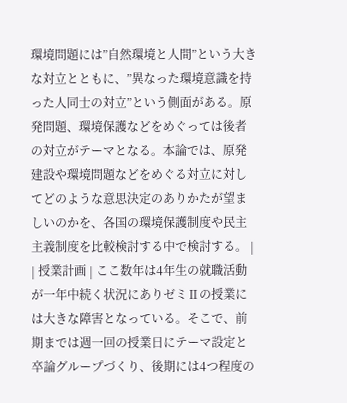環境問題には”自然環境と人間”という大きな対立とともに、”異なった環境意識を持った人同士の対立”という側面がある。原発問題、環境保護などをめぐっては後者の対立がテーマとなる。本論では、原発建設や環境問題などをめぐる対立に対してどのような意思決定のありかたが望ましいのかを、各国の環境保護制度や民主主義制度を比較検討する中で検討する。 |
| 授業計画 | ここ数年は4年生の就職活動が一年中続く状況にありゼミⅡの授業には大きな障害となっている。そこで、前期までは週一回の授業日にテーマ設定と卒論グループづくり、後期には4つ程度の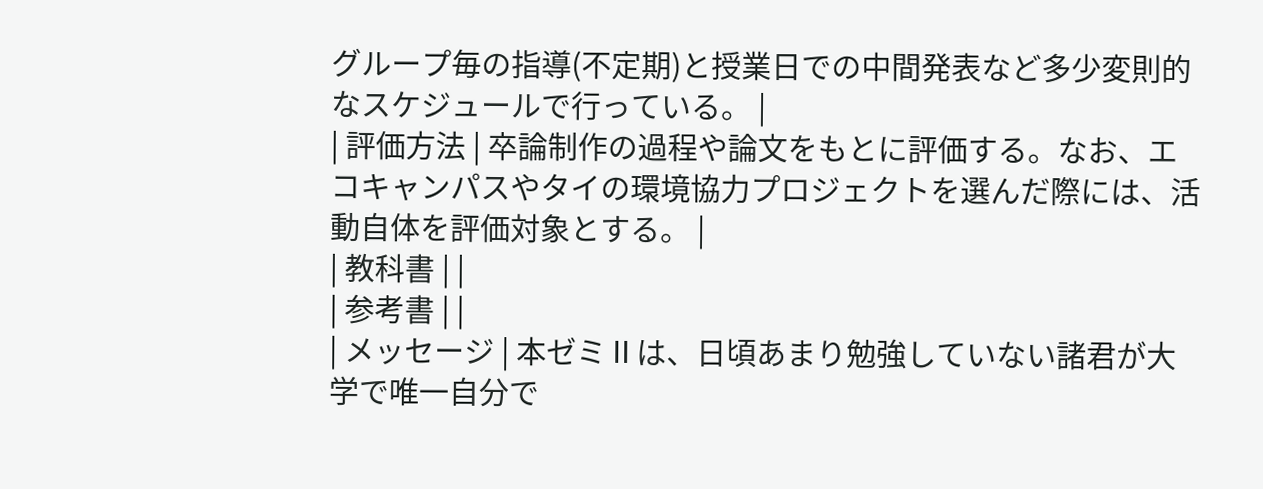グループ毎の指導(不定期)と授業日での中間発表など多少変則的なスケジュールで行っている。 |
| 評価方法 | 卒論制作の過程や論文をもとに評価する。なお、エコキャンパスやタイの環境協力プロジェクトを選んだ際には、活動自体を評価対象とする。 |
| 教科書 | |
| 参考書 | |
| メッセージ | 本ゼミⅡは、日頃あまり勉強していない諸君が大学で唯一自分で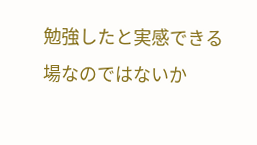勉強したと実感できる場なのではないか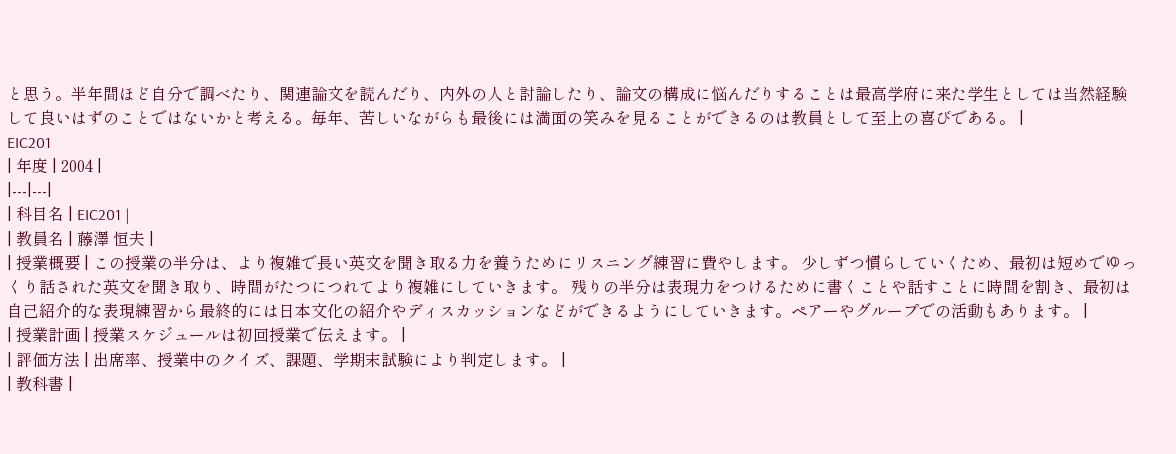と思う。半年間ほど自分で調べたり、関連論文を読んだり、内外の人と討論したり、論文の構成に悩んだりすることは最高学府に来た学生としては当然経験して良いはずのことではないかと考える。毎年、苦しいながらも最後には満面の笑みを見ることができるのは教員として至上の喜びである。 |
EIC201
| 年度 | 2004 |
|---|---|
| 科目名 | EIC201 |
| 教員名 | 藤澤 恒夫 |
| 授業概要 | この授業の半分は、より複雑で長い英文を聞き取る力を養うためにリスニング練習に費やします。 少しずつ慣らしていくため、最初は短めでゆっくり話された英文を聞き取り、時間がたつにつれてより複雑にしていきます。 残りの半分は表現力をつけるために書くことや話すことに時間を割き、最初は自己紹介的な表現練習から最終的には日本文化の紹介やディスカッションなどができるようにしていきます。ペアーやグループでの活動もあります。 |
| 授業計画 | 授業スケジュールは初回授業で伝えます。 |
| 評価方法 | 出席率、授業中のクイズ、課題、学期末試験により判定します。 |
| 教科書 |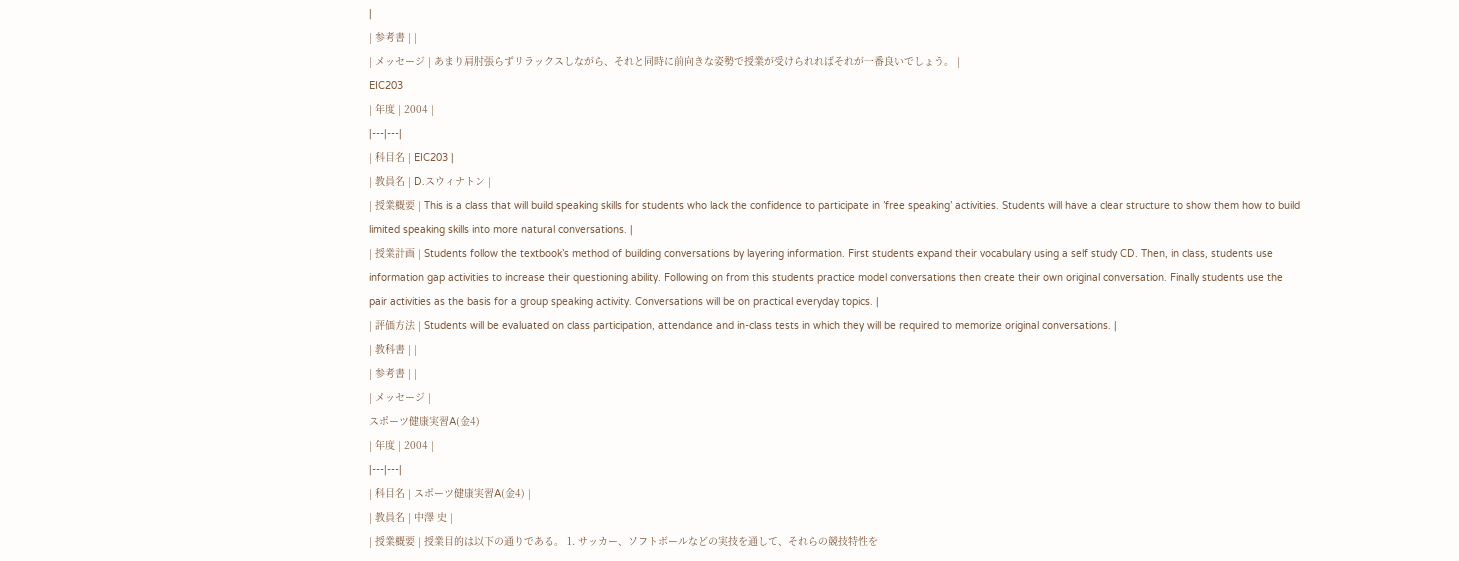|
| 参考書 | |
| メッセージ | あまり肩肘張らずリラックスしながら、それと同時に前向きな姿勢で授業が受けられればそれが一番良いでしょう。 |
EIC203
| 年度 | 2004 |
|---|---|
| 科目名 | EIC203 |
| 教員名 | D.スウィナトン |
| 授業概要 | This is a class that will build speaking skills for students who lack the confidence to participate in ’free speaking’ activities. Students will have a clear structure to show them how to build limited speaking skills into more natural conversations. |
| 授業計画 | Students follow the textbook’s method of building conversations by layering information. First students expand their vocabulary using a self study CD. Then, in class, students use information gap activities to increase their questioning ability. Following on from this students practice model conversations then create their own original conversation. Finally students use the pair activities as the basis for a group speaking activity. Conversations will be on practical everyday topics. |
| 評価方法 | Students will be evaluated on class participation, attendance and in-class tests in which they will be required to memorize original conversations. |
| 教科書 | |
| 参考書 | |
| メッセージ |
スポーツ健康実習A(金4)
| 年度 | 2004 |
|---|---|
| 科目名 | スポーツ健康実習A(金4) |
| 教員名 | 中澤 史 |
| 授業概要 | 授業目的は以下の通りである。 1. サッカー、ソフトボールなどの実技を通して、それらの競技特性を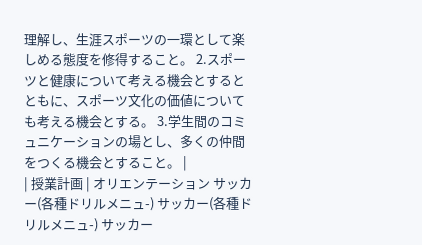理解し、生涯スポーツの一環として楽しめる態度を修得すること。 2.スポーツと健康について考える機会とするとともに、スポーツ文化の価値についても考える機会とする。 3.学生間のコミュニケーションの場とし、多くの仲間をつくる機会とすること。 |
| 授業計画 | オリエンテーション サッカー(各種ドリルメニュ-) サッカー(各種ドリルメニュ-) サッカー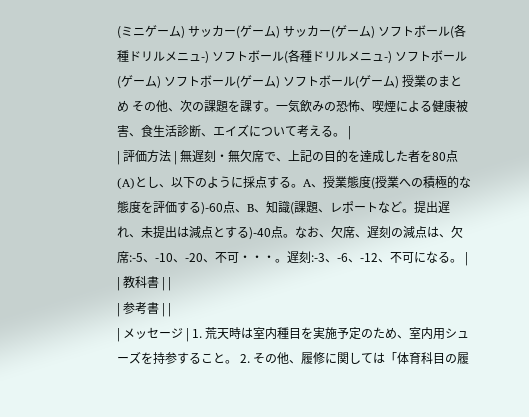(ミニゲーム) サッカー(ゲーム) サッカー(ゲーム) ソフトボール(各種ドリルメニュ-) ソフトボール(各種ドリルメニュ-) ソフトボール(ゲーム) ソフトボール(ゲーム) ソフトボール(ゲーム) 授業のまとめ その他、次の課題を課す。一気飲みの恐怖、喫煙による健康被害、食生活診断、エイズについて考える。 |
| 評価方法 | 無遅刻・無欠席で、上記の目的を達成した者を80点(A)とし、以下のように採点する。A、授業態度(授業への積極的な態度を評価する)-60点、B、知識(課題、レポートなど。提出遅れ、未提出は減点とする)-40点。なお、欠席、遅刻の減点は、欠席:-5、-10、-20、不可・・・。遅刻:-3、-6、-12、不可になる。 |
| 教科書 | |
| 参考書 | |
| メッセージ | 1. 荒天時は室内種目を実施予定のため、室内用シューズを持参すること。 2. その他、履修に関しては「体育科目の履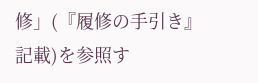修」(『履修の手引き』記載)を参照す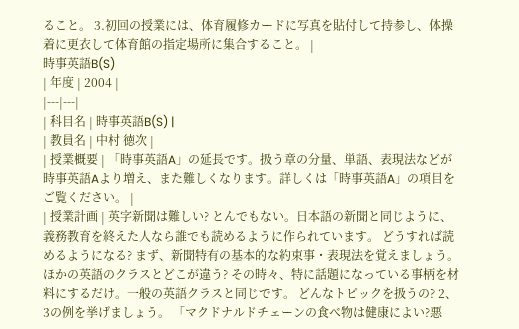ること。 3.初回の授業には、体育履修カードに写真を貼付して持参し、体操着に更衣して体育館の指定場所に集合すること。 |
時事英語B(S)
| 年度 | 2004 |
|---|---|
| 科目名 | 時事英語B(S) |
| 教員名 | 中村 徳次 |
| 授業概要 | 「時事英語A」の延長です。扱う章の分量、単語、表現法などが時事英語Aより増え、また難しくなります。詳しくは「時事英語A」の項目をご覧ください。 |
| 授業計画 | 英字新聞は難しい? とんでもない。日本語の新聞と同じように、義務教育を終えた人なら誰でも読めるように作られています。 どうすれば読めるようになる? まず、新聞特有の基本的な約束事・表現法を覚えましょう。 ほかの英語のクラスとどこが違う? その時々、特に話題になっている事柄を材料にするだけ。一般の英語クラスと同じです。 どんなトピックを扱うの? 2、3の例を挙げましょう。 「マクドナルドチェーンの食べ物は健康によい?悪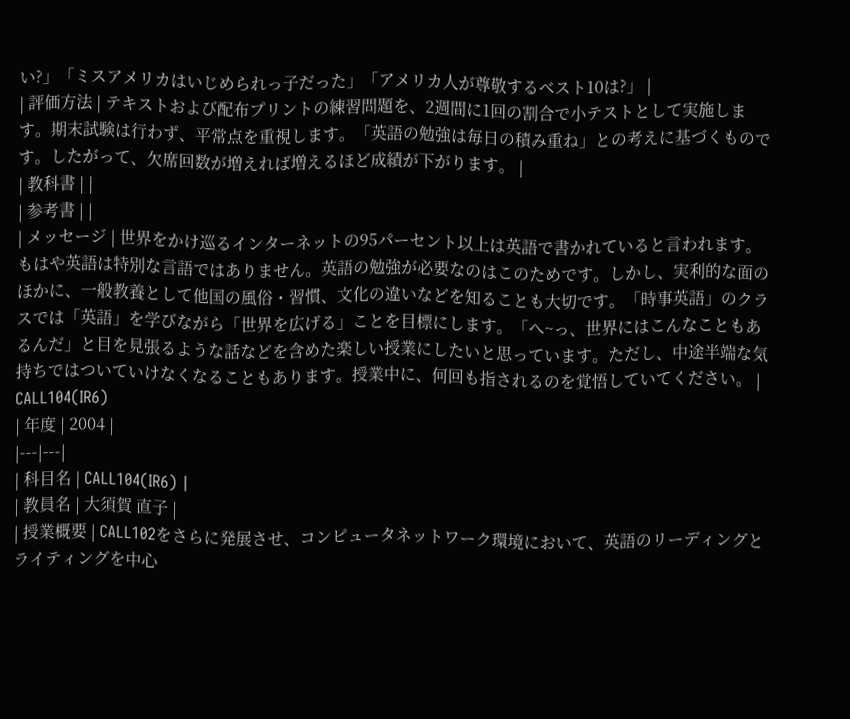い?」「ミスアメリカはいじめられっ子だった」「アメリカ人が尊敬するベスト10は?」 |
| 評価方法 | テキストおよび配布プリントの練習問題を、2週間に1回の割合で小テストとして実施します。期末試験は行わず、平常点を重視します。「英語の勉強は毎日の積み重ね」との考えに基づくものです。したがって、欠席回数が増えれば増えるほど成績が下がります。 |
| 教科書 | |
| 参考書 | |
| メッセージ | 世界をかけ巡るインターネットの95パーセント以上は英語で書かれていると言われます。もはや英語は特別な言語ではありません。英語の勉強が必要なのはこのためです。しかし、実利的な面のほかに、一般教養として他国の風俗・習慣、文化の違いなどを知ることも大切です。「時事英語」のクラスでは「英語」を学びながら「世界を広げる」ことを目標にします。「へ~っ、世界にはこんなこともあるんだ」と目を見張るような話などを含めた楽しい授業にしたいと思っています。ただし、中途半端な気持ちではついていけなくなることもあります。授業中に、何回も指されるのを覚悟していてください。 |
CALL104(IR6)
| 年度 | 2004 |
|---|---|
| 科目名 | CALL104(IR6) |
| 教員名 | 大須賀 直子 |
| 授業概要 | CALL102をさらに発展させ、コンピュータネットワーク環境において、英語のリーディングとライティングを中心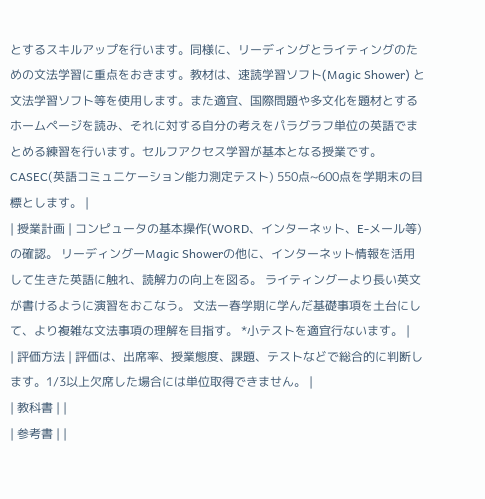とするスキルアップを行います。同様に、リーディングとライティングのための文法学習に重点をおきます。教材は、速読学習ソフト(Magic Shower) と文法学習ソフト等を使用します。また適宜、国際問題や多文化を題材とするホームページを読み、それに対する自分の考えをパラグラフ単位の英語でまとめる練習を行います。セルフアクセス学習が基本となる授業です。CASEC(英語コミュニケーション能力測定テスト) 550点~600点を学期末の目標とします。 |
| 授業計画 | コンピュータの基本操作(WORD、インターネット、E-メール等)の確認。 リーディングーMagic Showerの他に、インターネット情報を活用して生きた英語に触れ、読解力の向上を図る。 ライティングーより長い英文が書けるように演習をおこなう。 文法ー春学期に学んだ基礎事項を土台にして、より複雑な文法事項の理解を目指す。 *小テストを適宜行ないます。 |
| 評価方法 | 評価は、出席率、授業態度、課題、テストなどで総合的に判断します。1/3以上欠席した場合には単位取得できません。 |
| 教科書 | |
| 参考書 | |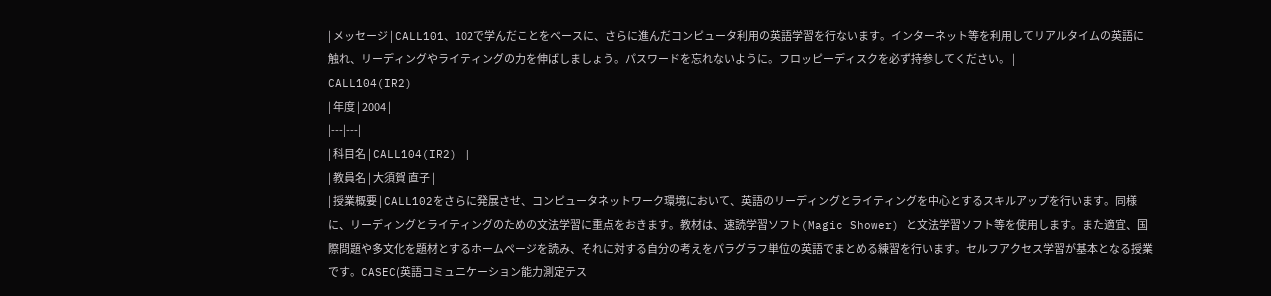| メッセージ | CALL101、102で学んだことをベースに、さらに進んだコンピュータ利用の英語学習を行ないます。インターネット等を利用してリアルタイムの英語に触れ、リーディングやライティングの力を伸ばしましょう。パスワードを忘れないように。フロッピーディスクを必ず持参してください。 |
CALL104(IR2)
| 年度 | 2004 |
|---|---|
| 科目名 | CALL104(IR2) |
| 教員名 | 大須賀 直子 |
| 授業概要 | CALL102をさらに発展させ、コンピュータネットワーク環境において、英語のリーディングとライティングを中心とするスキルアップを行います。同様に、リーディングとライティングのための文法学習に重点をおきます。教材は、速読学習ソフト(Magic Shower) と文法学習ソフト等を使用します。また適宜、国際問題や多文化を題材とするホームページを読み、それに対する自分の考えをパラグラフ単位の英語でまとめる練習を行います。セルフアクセス学習が基本となる授業です。CASEC(英語コミュニケーション能力測定テス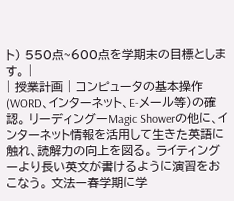ト) 550点~600点を学期末の目標とします。 |
| 授業計画 | コンピュータの基本操作(WORD、インターネット、E-メール等)の確認。 リーディングーMagic Showerの他に、インターネット情報を活用して生きた英語に触れ、読解力の向上を図る。 ライティングーより長い英文が書けるように演習をおこなう。 文法ー春学期に学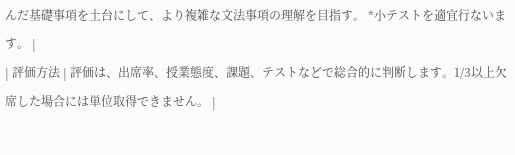んだ基礎事項を土台にして、より複雑な文法事項の理解を目指す。 *小テストを適宜行ないます。 |
| 評価方法 | 評価は、出席率、授業態度、課題、テストなどで総合的に判断します。1/3以上欠席した場合には単位取得できません。 |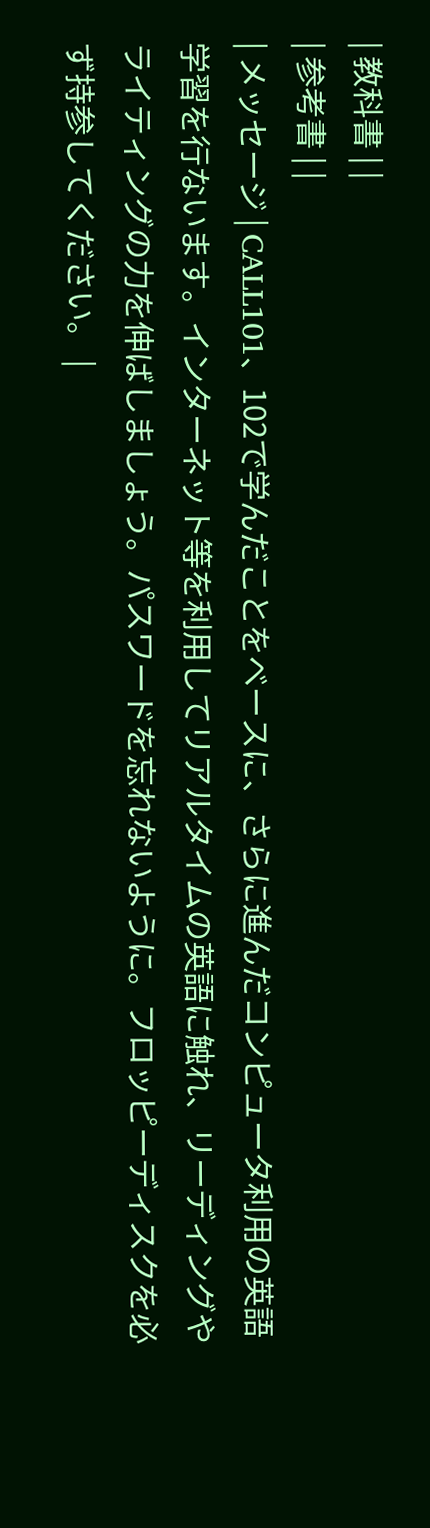| 教科書 | |
| 参考書 | |
| メッセージ | CALL101、102で学んだことをベースに、さらに進んだコンピュータ利用の英語学習を行ないます。インターネット等を利用してリアルタイムの英語に触れ、リーディングやライティングの力を伸ばしましょう。パスワードを忘れないように。フロッピーディスクを必ず持参してください。 |